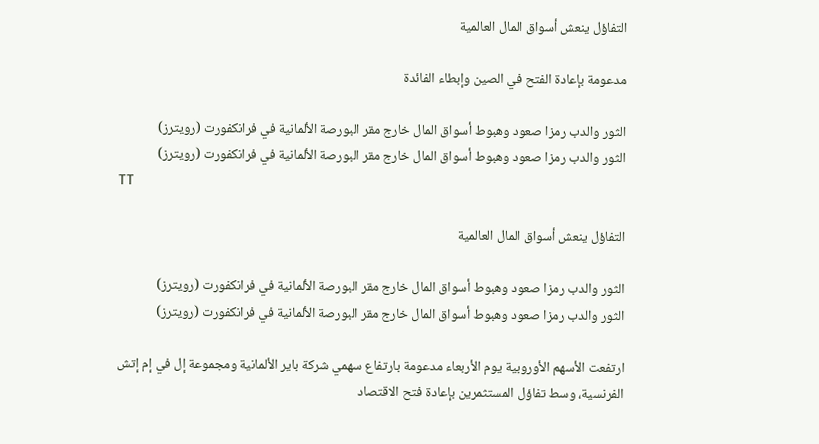التفاؤل ينعش أسواق المال العالمية

مدعومة بإعادة الفتح في الصين وإبطاء الفائدة

الثور والدب رمزا صعود وهبوط أسواق المال خارج مقر البورصة الألمانية في فرانكفورت (رويترز)
الثور والدب رمزا صعود وهبوط أسواق المال خارج مقر البورصة الألمانية في فرانكفورت (رويترز)
TT

التفاؤل ينعش أسواق المال العالمية

الثور والدب رمزا صعود وهبوط أسواق المال خارج مقر البورصة الألمانية في فرانكفورت (رويترز)
الثور والدب رمزا صعود وهبوط أسواق المال خارج مقر البورصة الألمانية في فرانكفورت (رويترز)

ارتفعت الأسهم الأوروبية يوم الأربعاء مدعومة بارتفاع سهمي شركة باير الألمانية ومجموعة إل في إم إتش الفرنسية، وسط تفاؤل المستثمرين بإعادة فتح الاقتصاد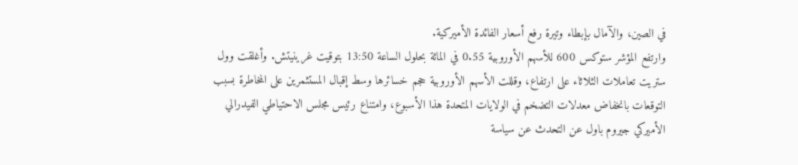في الصين، والآمال بإبطاء وتيرة رفع أسعار الفائدة الأميركية.
وارتفع المؤشر ستوكس 600 للأسهم الأوروبية 0.55 في المائة بحلول الساعة 13:50 بتوقيت غرينيتش. وأغلقت وول ستريت تعاملات الثلاثاء على ارتفاع، وقللت الأسهم الأوروبية حجم خسائرها وسط إقبال المستثمرين على المخاطرة بسبب التوقعات بانخفاض معدلات التضخم في الولايات المتحدة هذا الأسبوع، وامتناع رئيس مجلس الاحتياطي الفيدرالي الأميركي جيروم باول عن التحدث عن سياسة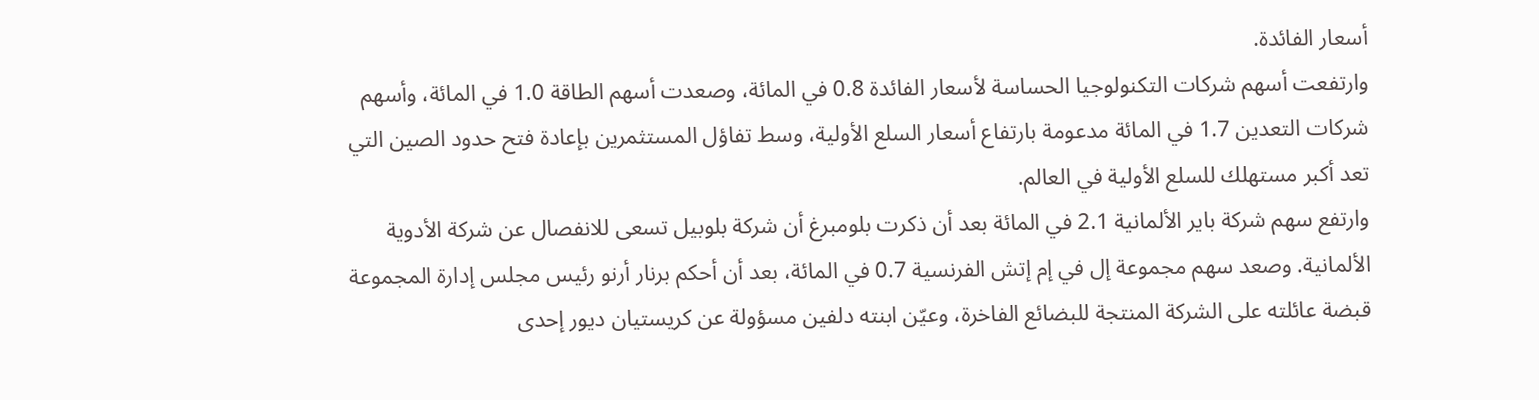أسعار الفائدة.
وارتفعت أسهم شركات التكنولوجيا الحساسة لأسعار الفائدة 0.8 في المائة، وصعدت أسهم الطاقة 1.0 في المائة، وأسهم شركات التعدين 1.7 في المائة مدعومة بارتفاع أسعار السلع الأولية، وسط تفاؤل المستثمرين بإعادة فتح حدود الصين التي تعد أكبر مستهلك للسلع الأولية في العالم.
وارتفع سهم شركة باير الألمانية 2.1 في المائة بعد أن ذكرت بلومبرغ أن شركة بلوبيل تسعى للانفصال عن شركة الأدوية الألمانية. وصعد سهم مجموعة إل في إم إتش الفرنسية 0.7 في المائة، بعد أن أحكم برنار أرنو رئيس مجلس إدارة المجموعة قبضة عائلته على الشركة المنتجة للبضائع الفاخرة، وعيّن ابنته دلفين مسؤولة عن كريستيان ديور إحدى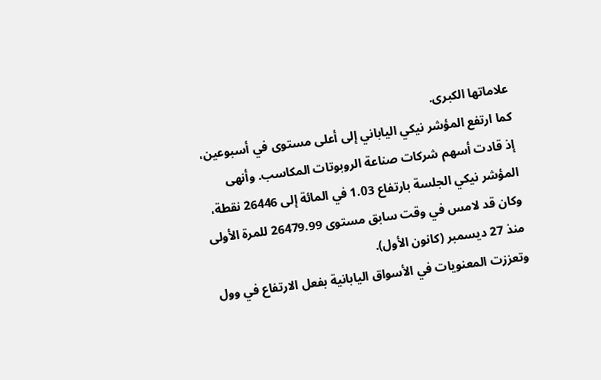علاماتها الكبرى.
كما ارتفع المؤشر نيكي الياباني إلى أعلى مستوى في أسبوعين، إذ قادت أسهم شركات صناعة الروبوتات المكاسب. وأنهى المؤشر نيكي الجلسة بارتفاع 1.03 في المائة إلى 26446 نقطة، وكان قد لامس في وقت سابق مستوى 26479.99 للمرة الأولى منذ 27 ديسمبر (كانون الأول).
وتعززت المعنويات في الأسواق اليابانية بفعل الارتفاع في وول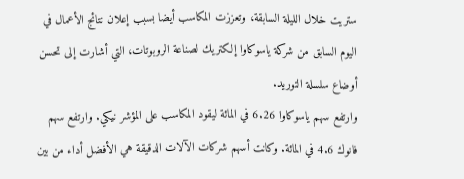ستريت خلال الليلة السابقة، وتعززت المكاسب أيضا بسبب إعلان نتائج الأعمال في اليوم السابق من شركة ياسوكاوا إلكتريك لصناعة الروبوتات، التي أشارت إلى تحسن أوضاع سلسلة التوريد.
وارتفع سهم ياسوكاوا 6.26 في المائة ليقود المكاسب على المؤشر نيكي. وارتفع سهم فانوك 4.6 في المائة. وكانت أسهم شركات الآلات الدقيقة هي الأفضل أداء من بين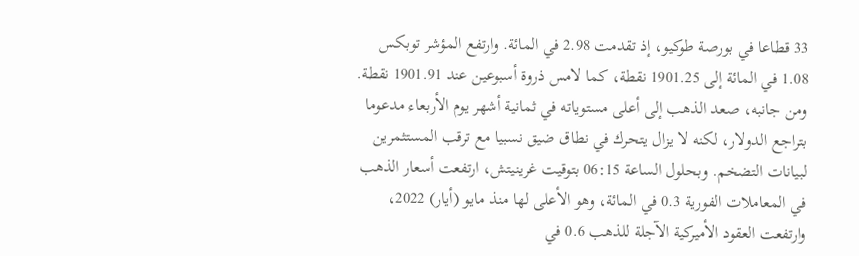33 قطاعا في بورصة طوكيو، إذ تقدمت 2.98 في المائة. وارتفع المؤشر توبكس 1.08 في المائة إلى 1901.25 نقطة، كما لامس ذروة أسبوعين عند 1901.91 نقطة.
ومن جانبه، صعد الذهب إلى أعلى مستوياته في ثمانية أشهر يوم الأربعاء مدعوما بتراجع الدولار، لكنه لا يزال يتحرك في نطاق ضيق نسبيا مع ترقب المستثمرين لبيانات التضخم. وبحلول الساعة 06:15 بتوقيت غرينيتش، ارتفعت أسعار الذهب في المعاملات الفورية 0.3 في المائة، وهو الأعلى لها منذ مايو (أيار) 2022، وارتفعت العقود الأميركية الآجلة للذهب 0.6 في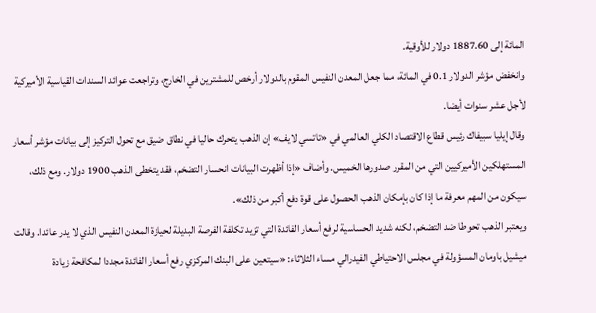المائة إلى 1887.60 دولار للأوقية.
وانخفض مؤشر الدولار 0.1 في المائة، مما جعل المعدن النفيس المقوم بالدولار أرخص للمشترين في الخارج، وتراجعت عوائد السندات القياسية الأميركية لأجل عشر سنوات أيضا.
وقال إيليا سبيفاك رئيس قطاع الاقتصاد الكلي العالمي في «تاتسي لايف» إن الذهب يتحرك حاليا في نطاق ضيق مع تحول التركيز إلى بيانات مؤشر أسعار المستهلكين الأميركيين التي من المقرر صدورها الخميس. وأضاف «إذا أظهرت البيانات انحسار التضخم، فقد يتخطى الذهب 1900 دولار. ومع ذلك، سيكون من المهم معرفة ما إذا كان بإمكان الذهب الحصول على قوة دفع أكبر من ذلك».
ويعتبر الذهب تحوطا ضد التضخم، لكنه شديد الحساسية لرفع أسعار الفائدة التي تزيد تكلفة الفرصة البديلة لحيازة المعدن النفيس الذي لا يدر عائدا. وقالت ميشيل باومان المسؤولة في مجلس الاحتياطي الفيدرالي مساء الثلاثاء: «سيتعين على البنك المركزي رفع أسعار الفائدة مجددا لمكافحة زيادة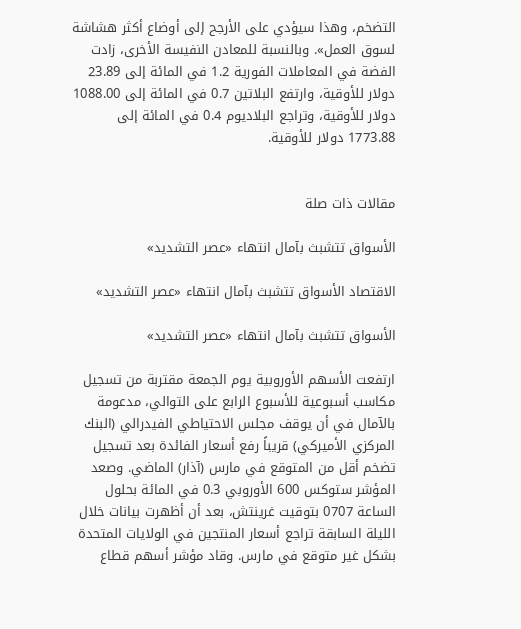التضخم، وهذا سيؤدي على الأرجح إلى أوضاع أكثر هشاشة لسوق العمل». وبالنسبة للمعادن النفيسة الأخرى، زادت الفضة في المعاملات الفورية 1.2 في المائة إلى 23.89 دولار للأوقية، وارتفع البلاتين 0.7 في المائة إلى 1088.00 دولار للأوقية، وتراجع البلاديوم 0.4 في المائة إلى 1773.88 دولار للأوقية.


مقالات ذات صلة

الأسواق تتشبث بآمال انتهاء «عصر التشديد»

الاقتصاد الأسواق تتشبث بآمال انتهاء «عصر التشديد»

الأسواق تتشبث بآمال انتهاء «عصر التشديد»

ارتفعت الأسهم الأوروبية يوم الجمعة مقتربة من تسجيل مكاسب أسبوعية للأسبوع الرابع على التوالي، مدعومة بالآمال في أن يوقف مجلس الاحتياطي الفيدرالي (البنك المركزي الأميركي) قريباً رفع أسعار الفائدة بعد تسجيل تضخم أقل من المتوقع في مارس (آذار) الماضي. وصعد المؤشر ستوكس 600 الأوروبي 0.3 في المائة بحلول الساعة 0707 بتوقيت غرينتش، بعد أن أظهرت بيانات خلال الليلة السابقة تراجع أسعار المنتجين في الولايات المتحدة بشكل غير متوقع في مارس. وقاد مؤشر أسهم قطاع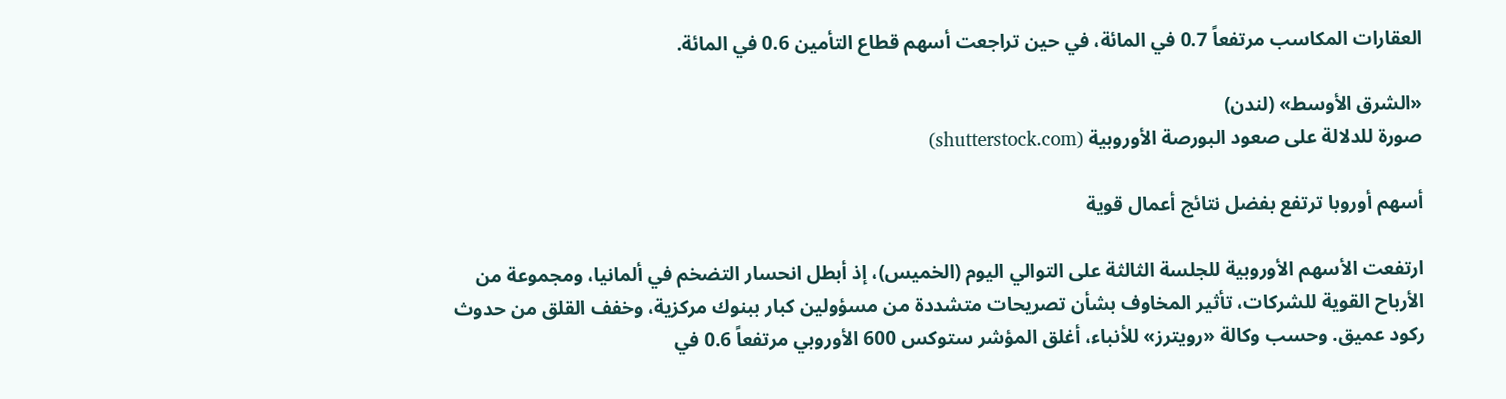العقارات المكاسب مرتفعاً 0.7 في المائة، في حين تراجعت أسهم قطاع التأمين 0.6 في المائة.

«الشرق الأوسط» (لندن)
صورة للدلالة على صعود البورصة الأوروبية (shutterstock.com)

أسهم أوروبا ترتفع بفضل نتائج أعمال قوية

ارتفعت الأسهم الأوروبية للجلسة الثالثة على التوالي اليوم (الخميس)، إذ أبطل انحسار التضخم في ألمانيا، ومجموعة من الأرباح القوية للشركات، تأثير المخاوف بشأن تصريحات متشددة من مسؤولين كبار ببنوك مركزية، وخفف القلق من حدوث ركود عميق. وحسب وكالة «رويترز» للأنباء، أغلق المؤشر ستوكس 600 الأوروبي مرتفعاً 0.6 في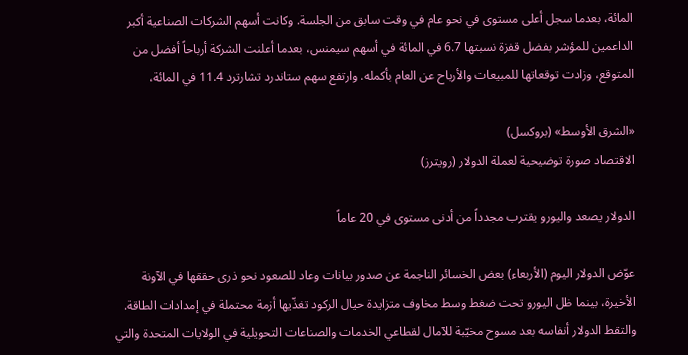المائة، بعدما سجل أعلى مستوى في نحو عام في وقت سابق من الجلسة. وكانت أسهم الشركات الصناعية أكبر الداعمين للمؤشر بفضل قفزة نسبتها 6.7 في المائة في أسهم سيمنس، بعدما أعلنت الشركة أرباحاً أفضل من المتوقع، وزادت توقعاتها للمبيعات والأرباح عن العام بأكمله. وارتفع سهم ستاندرد تشارترد 11.4 في المائة،

«الشرق الأوسط» (بروكسل)
الاقتصاد صورة توضيحية لعملة الدولار (رويترز)

الدولار يصعد واليورو يقترب مجدداً من أدنى مستوى في 20 عاماً

عوّض الدولار اليوم (الأربعاء) بعض الخسائر الناجمة عن صدور بيانات وعاد للصعود نحو ذرى حققها في الآونة الأخيرة، بينما ظل اليورو تحت ضغط وسط مخاوف متزايدة حيال الركود تغذّيها أزمة محتملة في إمدادات الطاقة. والتقط الدولار أنفاسه بعد مسوح مخيّبة للآمال لقطاعي الخدمات والصناعات التحويلية في الولايات المتحدة والتي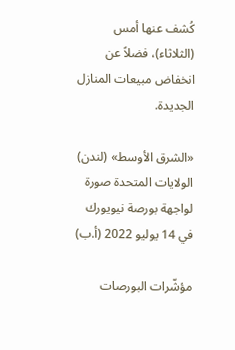كُشف عنها أمس (الثلاثاء)، فضلاً عن انخفاض مبيعات المنازل الجديدة.

«الشرق الأوسط» (لندن)
الولايات المتحدة صورة لواجهة بورصة نيويورك في 14 يوليو 2022 (أ.ب)

مؤشّرات البورصات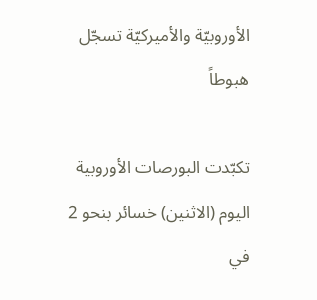الأوروبيّة والأميركيّة تسجّل هبوطاً

تكبّدت البورصات الأوروبية اليوم (الاثنين) خسائر بنحو 2 في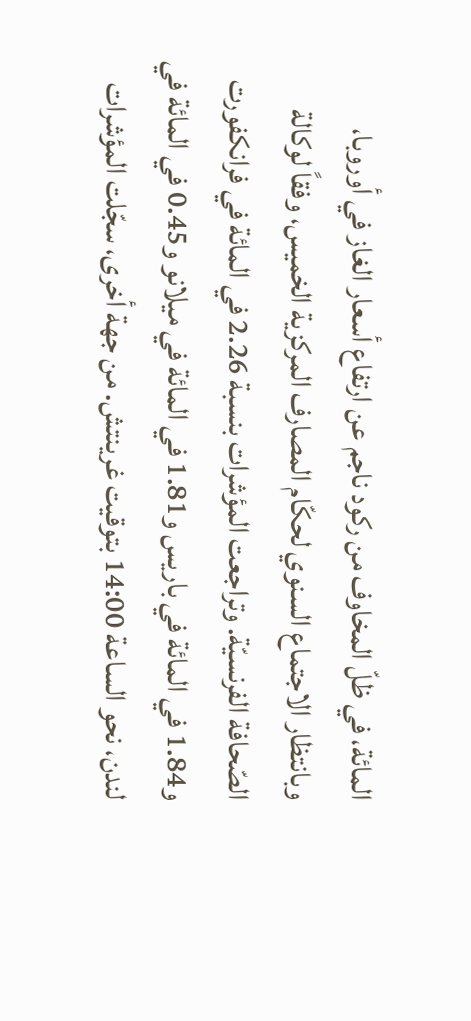المائة، في ظلّ المخاوف من ركود ناجم عن ارتفاع أسعار الغاز في أوروبا، وبانتظار الاجتماع السنوي لحكّام المصارف المركزية الخميس، وفقاً لوكالة الصّحافة الفرنسيّة. وتراجعت المؤشرات بنسبة 2.26 في المائة في فرانكفورت و1.84 في المائة في باريس و1.81 في المائة في ميلانو و0.45 في المائة في لندن، نحو الساعة 14:00 بتوقيت غرينتش. من جهة أخرى، سجّلت المؤشرات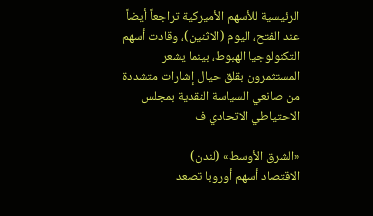الرئيسية للأسهم الأميركية تراجعاً أيضاً عند الفتح، اليوم (الاثنين)، وقادت أسهم التكنولوجيا الهبوط، بينما يشعر المستثمرون بقلق حيال إشارات متشددة من صانعي السياسة النقدية بمجلس الاحتياطي الاتحادي ف

«الشرق الأوسط» (لندن)
الاقتصاد أسهم أوروبا تصعد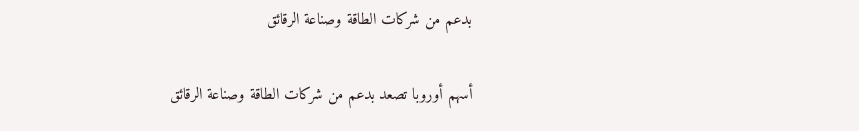بدعم من شركات الطاقة وصناعة الرقائق

أسهم أوروبا تصعد بدعم من شركات الطاقة وصناعة الرقائق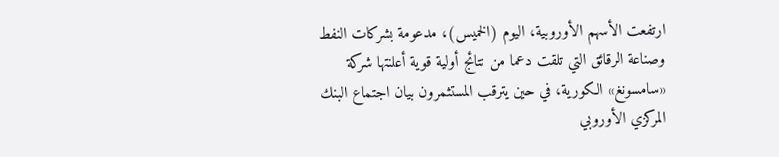ارتفعت الأسهم الأوروبية، اليوم (الخميس)، مدعومة بشركات النفط وصناعة الرقائق التي تلقت دعما من نتائج أولية قوية أعلنتها شركة «سامسونغ» الكورية، في حين يترقب المستثمرون بيان اجتماع البنك المركزي الأوروبي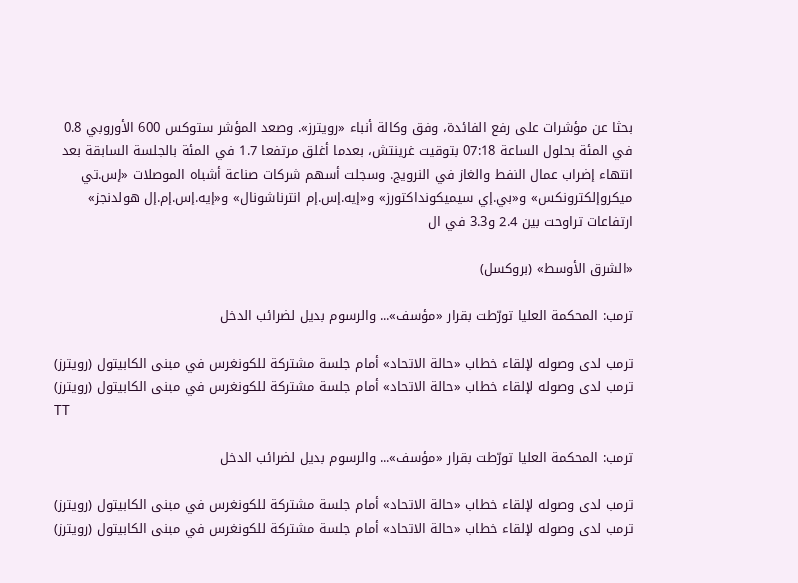بحثا عن مؤشرات على رفع الفائدة، وفق وكالة أنباء «رويترز». وصعد المؤشر ستوكس 600 الأوروبي 0.8 في المئة بحلول الساعة 07:18 بتوقيت غرينتش، بعدما أغلق مرتفعا 1.7 في المئة بالجلسة السابقة بعد انتهاء إضراب عمال النفط والغاز في النرويج. وسجلت أسهم شركات صناعة أشباه الموصلات «إس.تي ميكروإلكترونكس» و«بي.إي سيميكونداكتورز» و«إيه.إس.إم انترناشونال» و«إيه.إس.إم.إل هولدنجز» ارتفاعات تراوحت بين 2.4 و3.3 في ال

«الشرق الأوسط» (بروكسل)

ترمب: المحكمة العليا تورّطت بقرار «مؤسف»... والرسوم بديل لضرائب الدخل

ترمب لدى وصوله لإلقاء خطاب «حالة الاتحاد» أمام جلسة مشتركة للكونغرس في مبنى الكابيتول (رويترز)
ترمب لدى وصوله لإلقاء خطاب «حالة الاتحاد» أمام جلسة مشتركة للكونغرس في مبنى الكابيتول (رويترز)
TT

ترمب: المحكمة العليا تورّطت بقرار «مؤسف»... والرسوم بديل لضرائب الدخل

ترمب لدى وصوله لإلقاء خطاب «حالة الاتحاد» أمام جلسة مشتركة للكونغرس في مبنى الكابيتول (رويترز)
ترمب لدى وصوله لإلقاء خطاب «حالة الاتحاد» أمام جلسة مشتركة للكونغرس في مبنى الكابيتول (رويترز)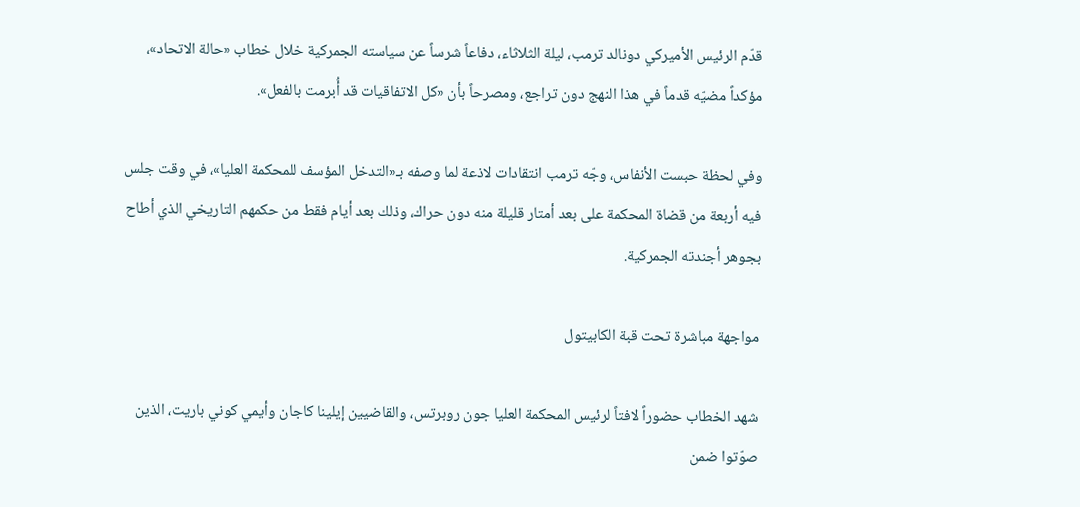قدّم الرئيس الأميركي دونالد ترمب، ليلة الثلاثاء، دفاعاً شرساً عن سياسته الجمركية خلال خطاب «حالة الاتحاد»، مؤكداً مضيّه قدماً في هذا النهج دون تراجع، ومصرحاً بأن «كل الاتفاقيات قد أُبرمت بالفعل».

وفي لحظة حبست الأنفاس، وجّه ترمب انتقادات لاذعة لما وصفه بـ«التدخل المؤسف للمحكمة العليا»، في وقت جلس فيه أربعة من قضاة المحكمة على بعد أمتار قليلة منه دون حراك، وذلك بعد أيام فقط من حكمهم التاريخي الذي أطاح بجوهر أجندته الجمركية.

مواجهة مباشرة تحت قبة الكابيتول

شهد الخطاب حضوراً لافتاً لرئيس المحكمة العليا جون روبرتس، والقاضيين إيلينا كاجان وأيمي كوني باريت، الذين صوّتوا ضمن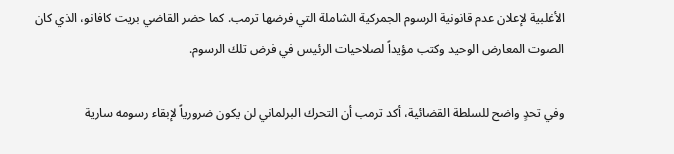الأغلبية لإعلان عدم قانونية الرسوم الجمركية الشاملة التي فرضها ترمب. كما حضر القاضي بريت كافانو، الذي كان الصوت المعارض الوحيد وكتب مؤيداً لصلاحيات الرئيس في فرض تلك الرسوم.

وفي تحدٍ واضح للسلطة القضائية، أكد ترمب أن التحرك البرلماني لن يكون ضرورياً لإبقاء رسومه سارية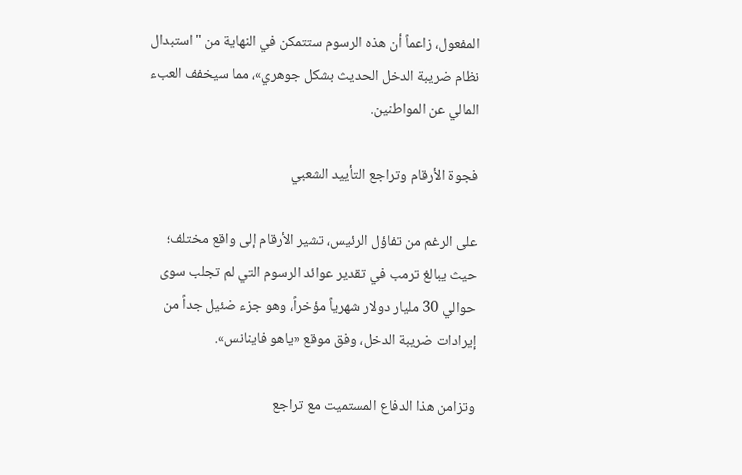المفعول، زاعماً أن هذه الرسوم ستتمكن في النهاية من "استبدال نظام ضريبة الدخل الحديث بشكل جوهري»، مما سيخفف العبء المالي عن المواطنين.

فجوة الأرقام وتراجع التأييد الشعبي

على الرغم من تفاؤل الرئيس، تشير الأرقام إلى واقع مختلف؛ حيث يبالغ ترمب في تقدير عوائد الرسوم التي لم تجلب سوى حوالي 30 مليار دولار شهرياً مؤخراً، وهو جزء ضئيل جداً من إيرادات ضريبة الدخل، وفق موقع «ياهو فاينانس».

وتزامن هذا الدفاع المستميت مع تراجع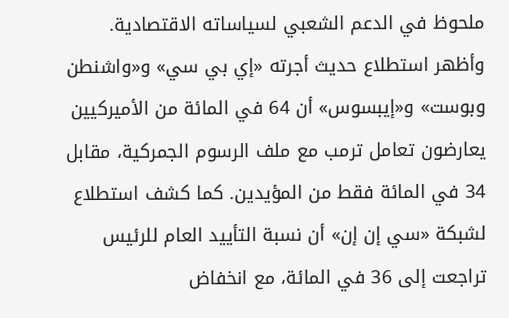ملحوظ في الدعم الشعبي لسياساته الاقتصادية. وأظهر استطلاع حديث أجرته «إي بي سي» و«واشنطن وبوست» و«إيبسوس» أن 64 في المائة من الأميركيين يعارضون تعامل ترمب مع ملف الرسوم الجمركية، مقابل 34 في المائة فقط من المؤيدين. كما كشف استطلاع لشبكة «سي إن إن» أن نسبة التأييد العام للرئيس تراجعت إلى 36 في المائة، مع انخفاض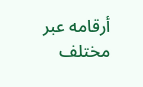أرقامه عبر مختلف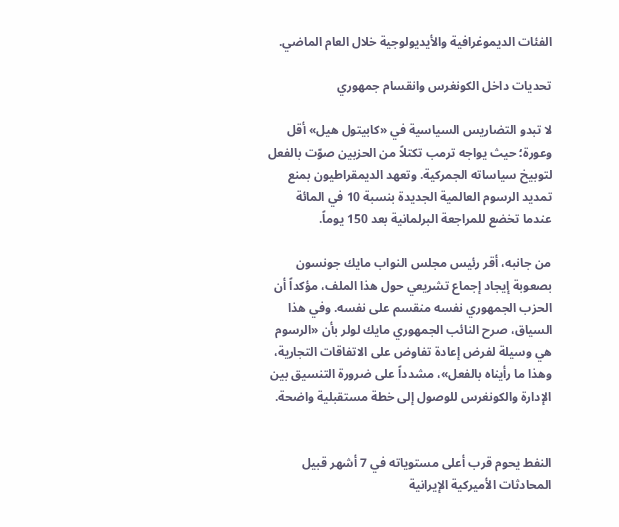الفئات الديموغرافية والأيديولوجية خلال العام الماضي.

تحديات داخل الكونغرس وانقسام جمهوري

لا تبدو التضاريس السياسية في «كابيتول هيل» أقل وعورة؛ حيث يواجه ترمب تكتلاً من الحزبين صوّت بالفعل لتوبيخ سياساته الجمركية. وتعهد الديمقراطيون بمنع تمديد الرسوم العالمية الجديدة بنسبة 10 في المائة عندما تخضع للمراجعة البرلمانية بعد 150 يوماً.

من جانبه، أقر رئيس مجلس النواب مايك جونسون بصعوبة إيجاد إجماع تشريعي حول هذا الملف، مؤكداً أن الحزب الجمهوري نفسه منقسم على نفسه. وفي هذا السياق، صرح النائب الجمهوري مايك لولر بأن «الرسوم هي وسيلة لفرض إعادة تفاوض على الاتفاقات التجارية، وهذا ما رأيناه بالفعل»، مشدداً على ضرورة التنسيق بين الإدارة والكونغرس للوصول إلى خطة مستقبلية واضحة.


النفط يحوم قرب أعلى مستوياته في 7 أشهر قبيل المحادثات الأميركية الإيرانية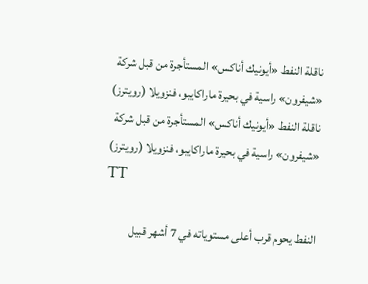ناقلة النفط «أيونيك أناكس» المستأجرة من قبل شركة «شيفرون» راسية في بحيرة ماراكايبو، فنزويلا (رويترز)
ناقلة النفط «أيونيك أناكس» المستأجرة من قبل شركة «شيفرون» راسية في بحيرة ماراكايبو، فنزويلا (رويترز)
TT

النفط يحوم قرب أعلى مستوياته في 7 أشهر قبيل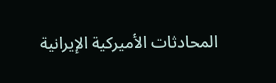المحادثات الأميركية الإيرانية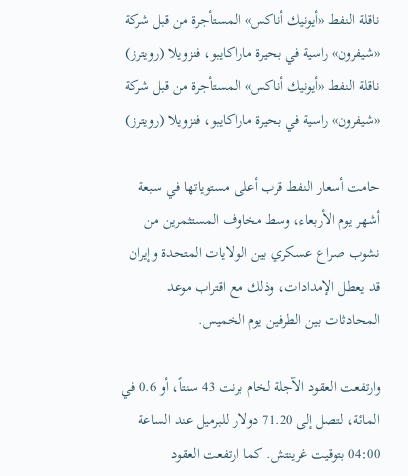ناقلة النفط «أيونيك أناكس» المستأجرة من قبل شركة «شيفرون» راسية في بحيرة ماراكايبو، فنزويلا (رويترز)
ناقلة النفط «أيونيك أناكس» المستأجرة من قبل شركة «شيفرون» راسية في بحيرة ماراكايبو، فنزويلا (رويترز)

حامت أسعار النفط قرب أعلى مستوياتها في سبعة أشهر يوم الأربعاء، وسط مخاوف المستثمرين من نشوب صراع عسكري بين الولايات المتحدة وإيران قد يعطل الإمدادات، وذلك مع اقتراب موعد المحادثات بين الطرفين يوم الخميس.

وارتفعت العقود الآجلة لخام برنت 43 سنتاً، أو 0.6 في المائة، لتصل إلى 71.20 دولار للبرميل عند الساعة 04:00 بتوقيت غرينتش. كما ارتفعت العقود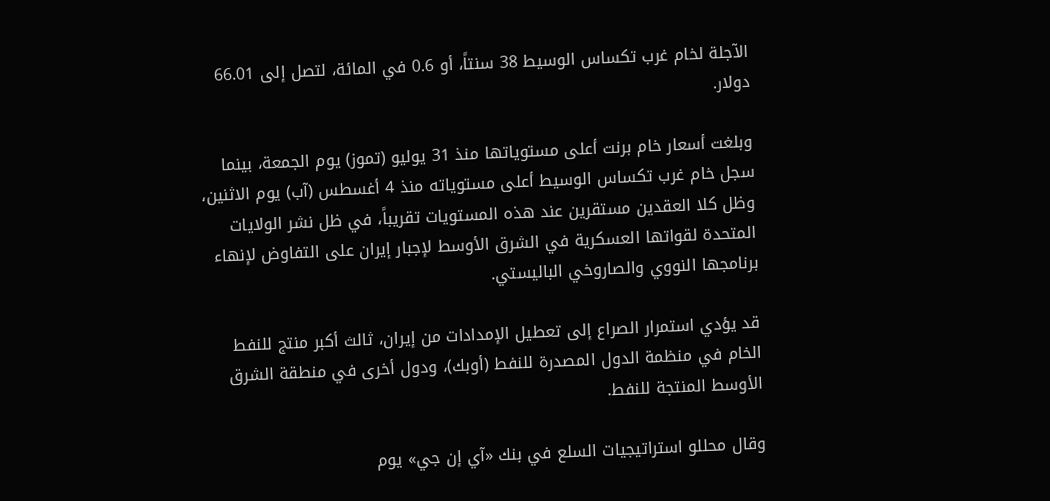الآجلة لخام غرب تكساس الوسيط 38 سنتاً، أو 0.6 في المائة، لتصل إلى 66.01 دولار.

وبلغت أسعار خام برنت أعلى مستوياتها منذ 31 يوليو (تموز) يوم الجمعة، بينما سجل خام غرب تكساس الوسيط أعلى مستوياته منذ 4 أغسطس (آب) يوم الاثنين، وظل كلا العقدين مستقرين عند هذه المستويات تقريباً، في ظل نشر الولايات المتحدة لقواتها العسكرية في الشرق الأوسط لإجبار إيران على التفاوض لإنهاء برنامجها النووي والصاروخي الباليستي.

قد يؤدي استمرار الصراع إلى تعطيل الإمدادات من إيران، ثالث أكبر منتج للنفط الخام في منظمة الدول المصدرة للنفط (أوبك)، ودول أخرى في منطقة الشرق الأوسط المنتجة للنفط.

وقال محللو استراتيجيات السلع في بنك «آي إن جي» يوم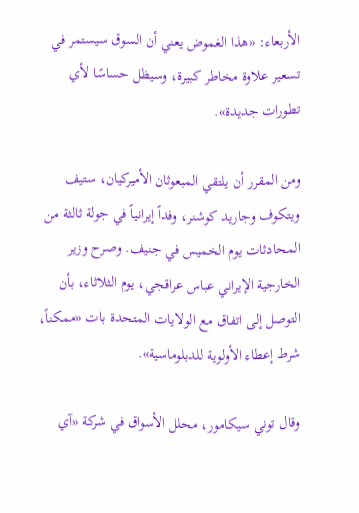الأربعاء: «هذا الغموض يعني أن السوق سيستمر في تسعير علاوة مخاطر كبيرة، وسيظل حساسًا لأي تطورات جديدة».

ومن المقرر أن يلتقي المبعوثان الأميركيان، ستيف ويتكوف وجاريد كوشنر، وفداً إيرانياً في جولة ثالثة من المحادثات يوم الخميس في جنيف. وصرح وزير الخارجية الإيراني عباس عراقجي، يوم الثلاثاء، بأن التوصل إلى اتفاق مع الولايات المتحدة بات «ممكناً، شرط إعطاء الأولوية للدبلوماسية».

وقال توني سيكامور، محلل الأسواق في شركة «آي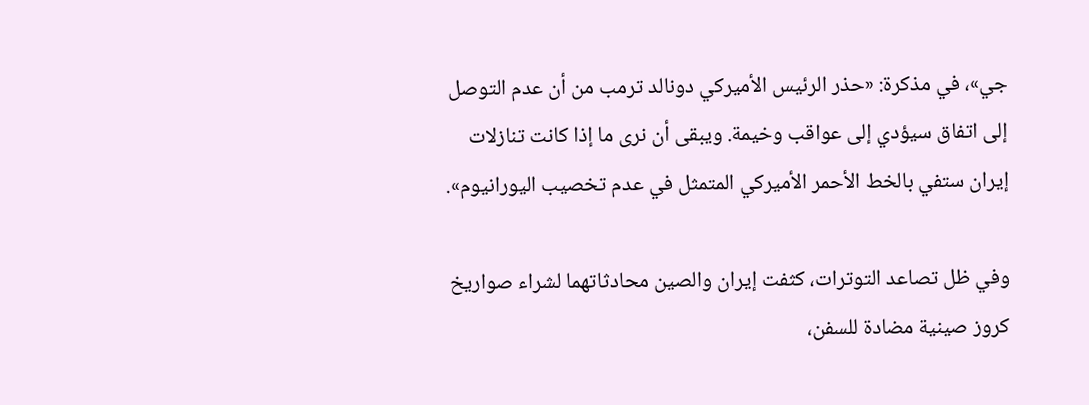جي»، في مذكرة: «حذر الرئيس الأميركي دونالد ترمب من أن عدم التوصل إلى اتفاق سيؤدي إلى عواقب وخيمة. ويبقى أن نرى ما إذا كانت تنازلات إيران ستفي بالخط الأحمر الأميركي المتمثل في عدم تخصيب اليورانيوم».

وفي ظل تصاعد التوترات، كثفت إيران والصين محادثاتهما لشراء صواريخ كروز صينية مضادة للسفن،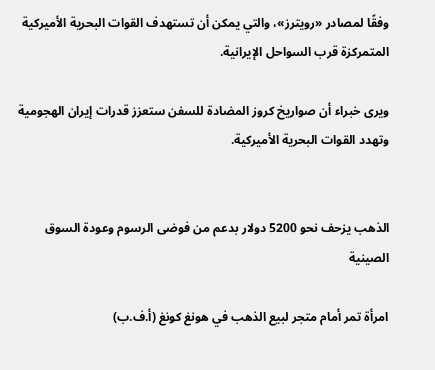وفقًا لمصادر «رويترز»، والتي يمكن أن تستهدف القوات البحرية الأميركية المتمركزة قرب السواحل الإيرانية.

ويرى خبراء أن صواريخ كروز المضادة للسفن ستعزز قدرات إيران الهجومية وتهدد القوات البحرية الأميركية.


الذهب يزحف نحو 5200 دولار بدعم من فوضى الرسوم وعودة السوق الصينية

امرأة تمر أمام متجر لبيع الذهب في هونغ كونغ (أ.ف.ب)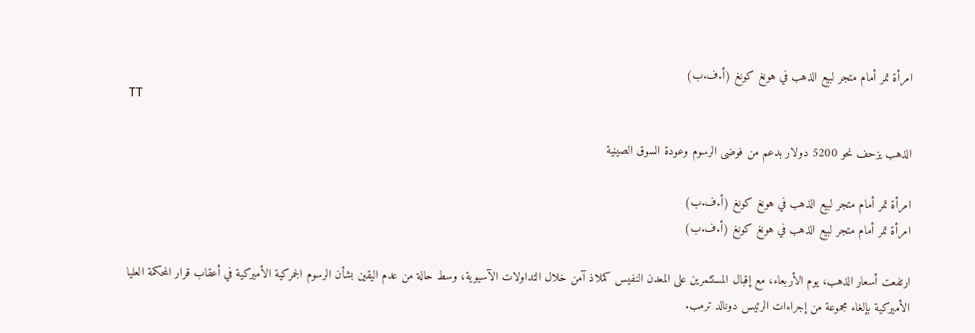امرأة تمر أمام متجر لبيع الذهب في هونغ كونغ (أ.ف.ب)
TT

الذهب يزحف نحو 5200 دولار بدعم من فوضى الرسوم وعودة السوق الصينية

امرأة تمر أمام متجر لبيع الذهب في هونغ كونغ (أ.ف.ب)
امرأة تمر أمام متجر لبيع الذهب في هونغ كونغ (أ.ف.ب)

ارتفعت أسعار الذهب، يوم الأربعاء، مع إقبال المستثمرين على المعدن النفيس كملاذ آمن خلال التداولات الآسيوية، وسط حالة من عدم اليقين بشأن الرسوم الجمركية الأميركية في أعقاب قرار المحكمة العليا الأميركية بإلغاء مجموعة من إجراءات الرئيس دونالد ترمب.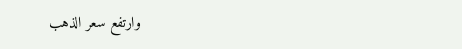وارتفع سعر الذهب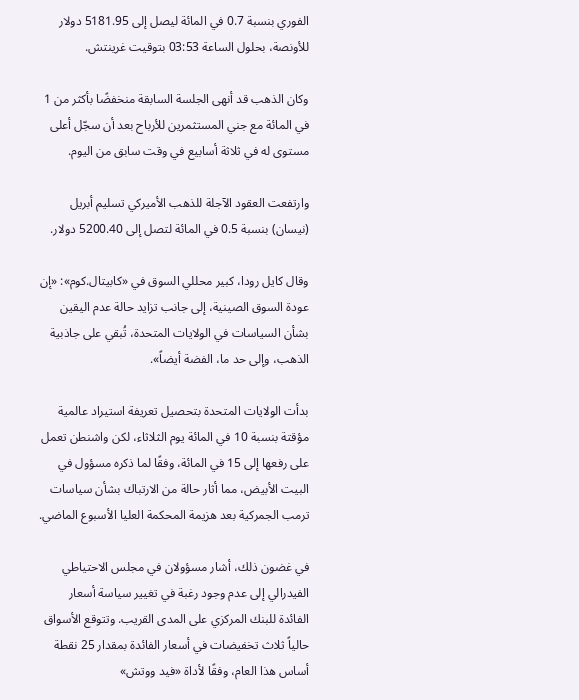الفوري بنسبة 0.7 في المائة ليصل إلى 5181.95 دولار للأونصة، بحلول الساعة 03:53 بتوقيت غرينتش.

وكان الذهب قد أنهى الجلسة السابقة منخفضًا بأكثر من 1 في المائة مع جني المستثمرين للأرباح بعد أن سجّل أعلى مستوى له في ثلاثة أسابيع في وقت سابق من اليوم.

وارتفعت العقود الآجلة للذهب الأميركي تسليم أبريل (نيسان) بنسبة 0.5 في المائة لتصل إلى 5200.40 دولار.

وقال كايل رودا، كبير محللي السوق في «كابيتال.كوم»: «إن عودة السوق الصينية، إلى جانب تزايد حالة عدم اليقين بشأن السياسات في الولايات المتحدة، تُبقي على جاذبية الذهب، وإلى حد ما، الفضة أيضاً».

بدأت الولايات المتحدة بتحصيل تعريفة استيراد عالمية مؤقتة بنسبة 10 في المائة يوم الثلاثاء، لكن واشنطن تعمل على رفعها إلى 15 في المائة، وفقًا لما ذكره مسؤول في البيت الأبيض، مما أثار حالة من الارتباك بشأن سياسات ترمب الجمركية بعد هزيمة المحكمة العليا الأسبوع الماضي.

في غضون ذلك، أشار مسؤولان في مجلس الاحتياطي الفيدرالي إلى عدم وجود رغبة في تغيير سياسة أسعار الفائدة للبنك المركزي على المدى القريب. وتتوقع الأسواق حالياً ثلاث تخفيضات في أسعار الفائدة بمقدار 25 نقطة أساس هذا العام، وفقًا لأداة «فيد ووتش»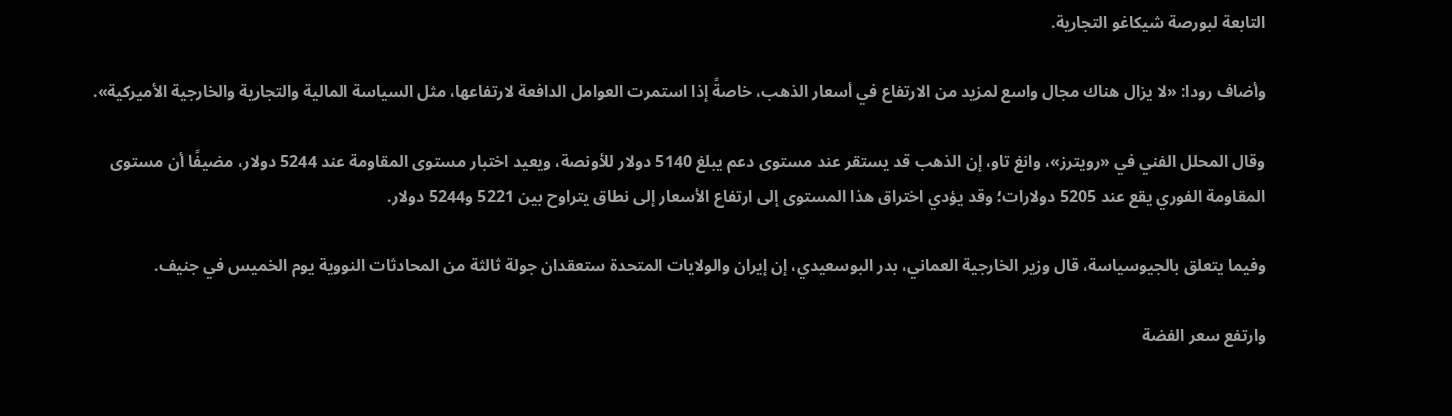التابعة لبورصة شيكاغو التجارية.

وأضاف رودا: «لا يزال هناك مجال واسع لمزيد من الارتفاع في أسعار الذهب، خاصةً إذا استمرت العوامل الدافعة لارتفاعها، مثل السياسة المالية والتجارية والخارجية الأميركية».

وقال المحلل الفني في «رويترز»، وانغ تاو، إن الذهب قد يستقر عند مستوى دعم يبلغ 5140 دولار للأونصة، ويعيد اختبار مستوى المقاومة عند 5244 دولار، مضيفًا أن مستوى المقاومة الفوري يقع عند 5205 دولارات؛ وقد يؤدي اختراق هذا المستوى إلى ارتفاع الأسعار إلى نطاق يتراوح بين 5221 و5244 دولار.

وفيما يتعلق بالجيوسياسة، قال وزير الخارجية العماني، بدر البوسعيدي، إن إيران والولايات المتحدة ستعقدان جولة ثالثة من المحادثات النووية يوم الخميس في جنيف.

وارتفع سعر الفضة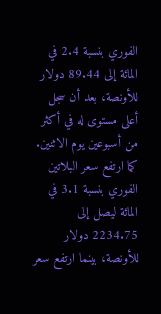الفوري بنسبة 2.4 في المائة إلى 89.44 دولار للأونصة، بعد أن سجل أعلى مستوى له في أكثر من أسبوعين يوم الاثنين. كما ارتفع سعر البلاتين الفوري بنسبة 3.1 في المائة ليصل إلى 2234.75 دولار للأونصة، بينما ارتفع سعر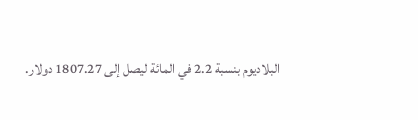البلاديوم بنسبة 2.2 في المائة ليصل إلى 1807.27 دولار.